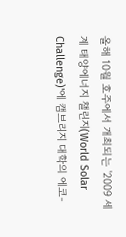올해 10월 호주에서 개최되는 '2009 세계 태양에너지 챌린지(World Solar Challenge)'에 캠브리지 대학의 에코-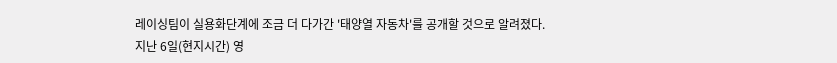레이싱팀이 실용화단계에 조금 더 다가간 '태양열 자동차'를 공개할 것으로 알려졌다.
지난 6일(현지시간) 영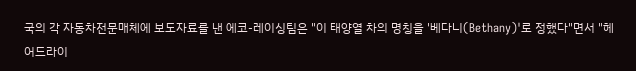국의 각 자동차전문매체에 보도자료를 낸 에코-레이싱팀은 "이 태양열 차의 명칭을 '베다니(Bethany)'로 정했다"면서 "헤어드라이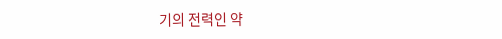기의 전력인 약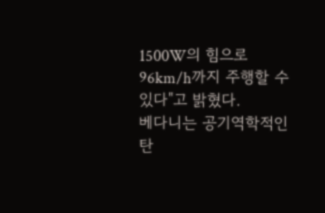1500W의 힘으로 96km/h까지 주행할 수 있다"고 밝혔다.
베다니는 공기역학적인 탄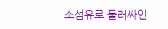소섬유로 둘러싸인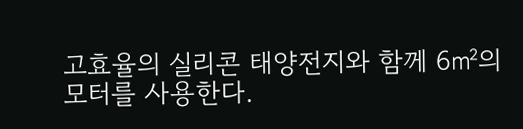고효율의 실리콘 태양전지와 함께 6㎡의 모터를 사용한다.